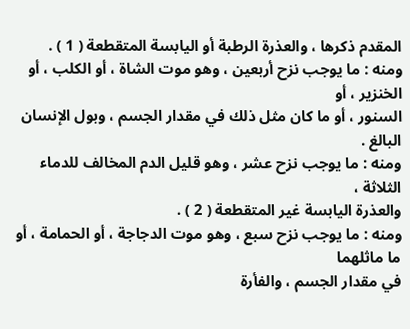المقدم ذكرها ، والعذرة الرطبة أو اليابسة المتقطعة ( 1 ) .
ومنه : ما يوجب نزح أربعين ، وهو موت الشاة ، أو الكلب ، أو الخنزير ، أو
السنور ، أو ما كان مثل ذلك في مقدار الجسم ، وبول الإنسان البالغ .
ومنه : ما يوجب نزح عشر ، وهو قليل الدم المخالف للدماء الثلاثة ،
والعذرة اليابسة غير المتقطعة ( 2 ) .
ومنه : ما يوجب نزح سبع ، وهو موت الدجاجة ، أو الحمامة ، أو ما ماثلهما
في مقدار الجسم ، والفأرة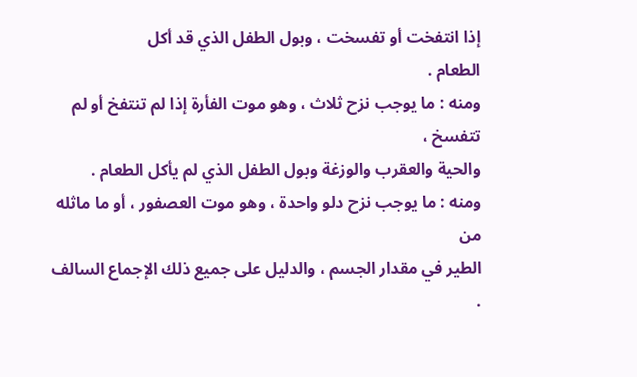إذا انتفخت أو تفسخت ، وبول الطفل الذي قد أكل
الطعام .
ومنه : ما يوجب نزح ثلاث ، وهو موت الفأرة إذا لم تنتفخ أو لم تتفسخ ،
والحية والعقرب والوزغة وبول الطفل الذي لم يأكل الطعام .
ومنه : ما يوجب نزح دلو واحدة ، وهو موت العصفور ، أو ما ماثله من
الطير في مقدار الجسم ، والدليل على جميع ذلك الإجماع السالف .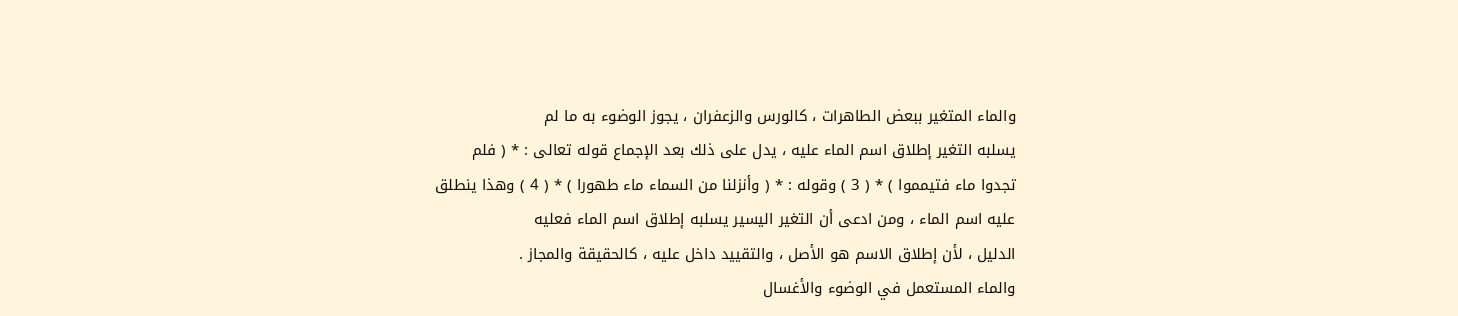والماء المتغير ببعض الطاهرات ، كالورس والزعفران ، يجوز الوضوء به ما لم
يسلبه التغير إطلاق اسم الماء عليه ، يدل على ذلك بعد الإجماع قوله تعالى : * ( فلم
تجدوا ماء فتيمموا ) * ( 3 ) وقوله : * ( وأنزلنا من السماء ماء طهورا ) * ( 4 ) وهذا ينطلق
عليه اسم الماء ، ومن ادعى أن التغير اليسير يسلبه إطلاق اسم الماء فعليه
الدليل ، لأن إطلاق الاسم هو الأصل ، والتقييد داخل عليه ، كالحقيقة والمجاز .
والماء المستعمل في الوضوء والأغسال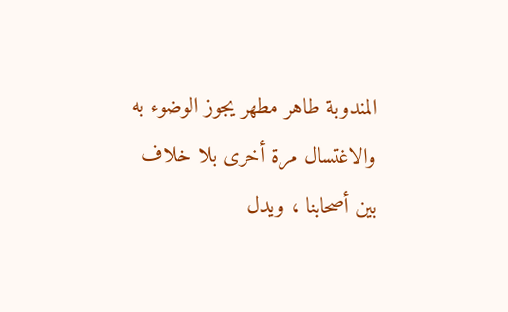المندوبة طاهر مطهر يجوز الوضوء به
والاغتسال مرة أخرى بلا خلاف بين أصحابنا ، ويدل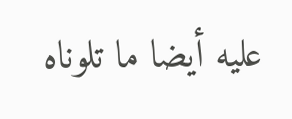عليه أيضا ما تلوناه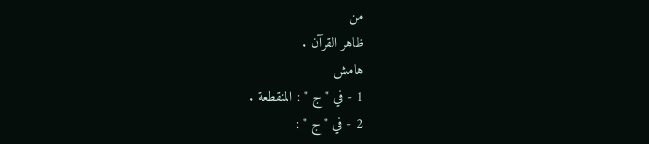من
ظاهر القرآن .
هامش
1 - في " ج " : المنقطعة .
2 - في " ج " :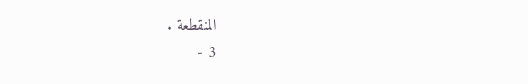المنقطعة .
3 -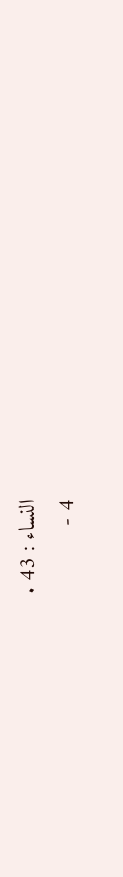النساء : 43 .
4 -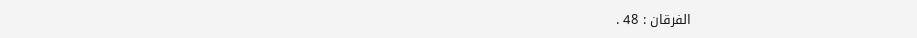الفرقان : 48 .